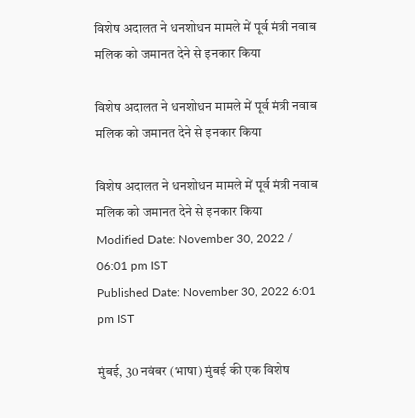विशेष अदालत ने धनशोधन मामले में पूर्व मंत्री नवाब मलिक को जमानत देने से इनकार किया

विशेष अदालत ने धनशोधन मामले में पूर्व मंत्री नवाब मलिक को जमानत देने से इनकार किया

विशेष अदालत ने धनशोधन मामले में पूर्व मंत्री नवाब मलिक को जमानत देने से इनकार किया
Modified Date: November 30, 2022 / 06:01 pm IST
Published Date: November 30, 2022 6:01 pm IST

मुंबई, 30 नवंबर (भाषा) मुंबई की एक विशेष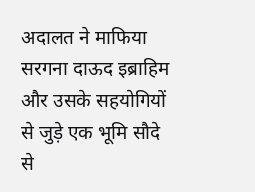अदालत ने माफिया सरगना दाऊद इब्राहिम और उसके सहयोगियों से जुड़े एक भूमि सौदे से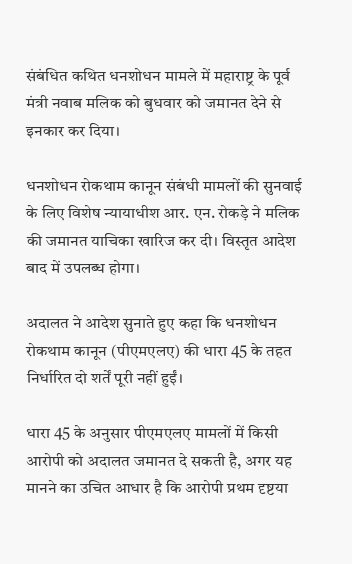संबंधित कथित धनशोधन मामले में महाराष्ट्र के पूर्व मंत्री नवाब मलिक को बुधवार को जमानत देने से इनकार कर दिया।

धनशोधन रोकथाम कानून संबंधी मामलों की सुनवाई के लिए विशेष न्यायाधीश आर. एन. रोकड़े ने मलिक की जमानत याचिका खारिज कर दी। विस्तृत आदेश बाद में उपलब्ध होगा।

अदालत ने आदेश सुनाते हुए कहा कि धनशोधन रोकथाम कानून (पीएमएलए) की धारा 45 के तहत निर्धारित दो शर्तें पूरी नहीं हुईं।

धारा 45 के अनुसार पीएमएलए मामलों में किसी आरोपी को अदालत जमानत दे सकती है, अगर यह मानने का उचित आधार है कि आरोपी प्रथम दृष्टया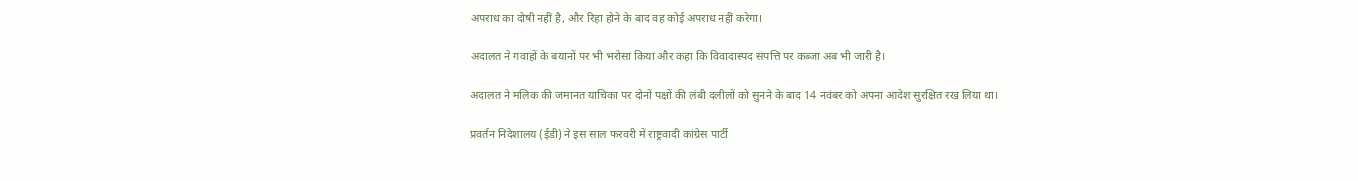अपराध का दोषी नहीं है, और रिहा होने के बाद वह कोई अपराध नहीं करेगा।

अदालत ने गवाहों के बयानों पर भी भरोसा किया और कहा कि विवादास्पद संपत्ति पर कब्जा अब भी जारी है।

अदालत ने मलिक की जमानत याचिका पर दोनों पक्षों की लंबी दलीलों को सुनने के बाद 14 नवंबर को अपना आदेश सुरक्षित रख लिया था।

प्रवर्तन निदेशालय (ईडी) ने इस साल फरवरी में राष्ट्रवादी कांग्रेस पार्टी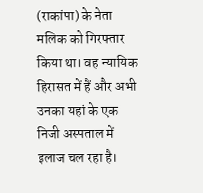(राकांपा) के नेता मलिक को गिरफ्तार किया था। वह न्यायिक हिरासत में हैं और अभी उनका यहां के एक निजी अस्पताल में इलाज चल रहा है।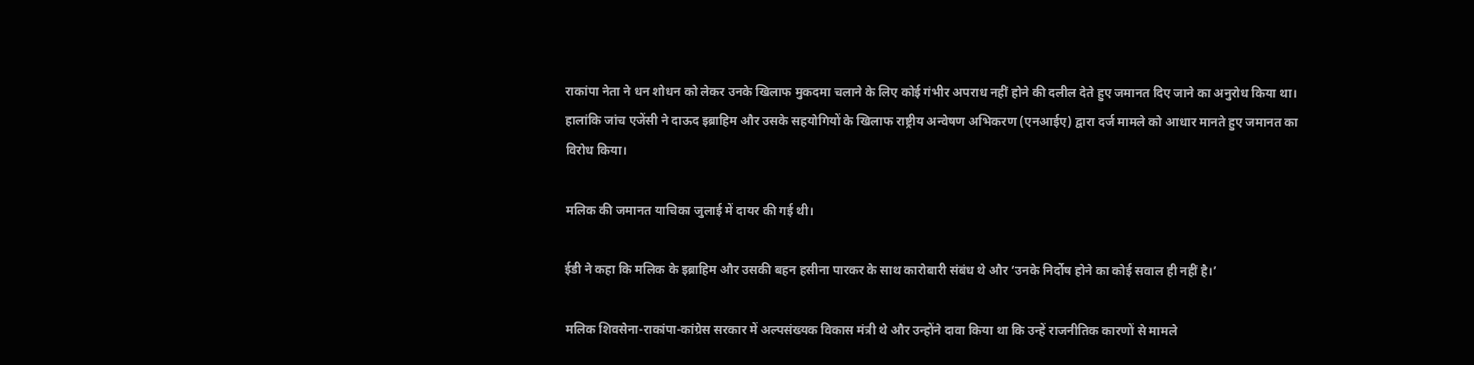राकांपा नेता ने धन शोधन को लेकर उनके खिलाफ मुकदमा चलाने के लिए कोई गंभीर अपराध नहीं होने की दलील देते हुए जमानत दिए जाने का अनुरोध किया था। हालांकि जांच एजेंसी ने दाऊद इब्राहिम और उसके सहयोगियों के खिलाफ राष्ट्रीय अन्वेषण अभिकरण (एनआईए) द्वारा दर्ज मामले को आधार मानते हुए जमानत का विरोध किया।

मलिक की जमानत याचिका जुलाई में दायर की गई थी।

ईडी ने कहा कि मलिक के इब्राहिम और उसकी बहन हसीना पारकर के साथ कारोबारी संबंध थे और ‘उनके निर्दोष होने का कोई सवाल ही नहीं है।’

मलिक शिवसेना-राकांपा-कांग्रेस सरकार में अल्पसंख्यक विकास मंत्री थे और उन्होंने दावा किया था कि उन्हें राजनीतिक कारणों से मामले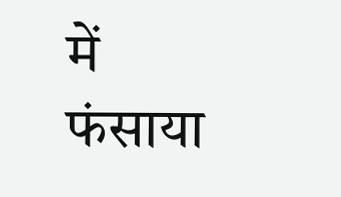में फंसाया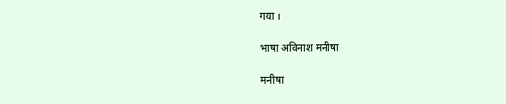गया ।

भाषा अविनाश मनीषा

मनीषा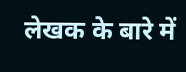लेखक के बारे में